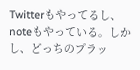Twitterもやってるし、noteもやっている。しかし、どっちのプラッ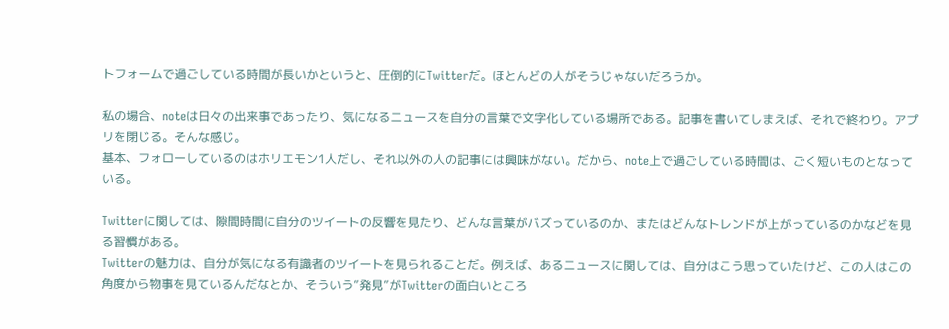トフォームで過ごしている時間が長いかというと、圧倒的にTwitterだ。ほとんどの人がそうじゃないだろうか。

私の場合、noteは日々の出来事であったり、気になるニュースを自分の言葉で文字化している場所である。記事を書いてしまえば、それで終わり。アプリを閉じる。そんな感じ。
基本、フォローしているのはホリエモン1人だし、それ以外の人の記事には興味がない。だから、note上で過ごしている時間は、ごく短いものとなっている。

Twitterに関しては、隙間時間に自分のツイートの反響を見たり、どんな言葉がバズっているのか、またはどんなトレンドが上がっているのかなどを見る習慣がある。
Twitterの魅力は、自分が気になる有識者のツイートを見られることだ。例えば、あるニュースに関しては、自分はこう思っていたけど、この人はこの角度から物事を見ているんだなとか、そういう”発見”がTwitterの面白いところ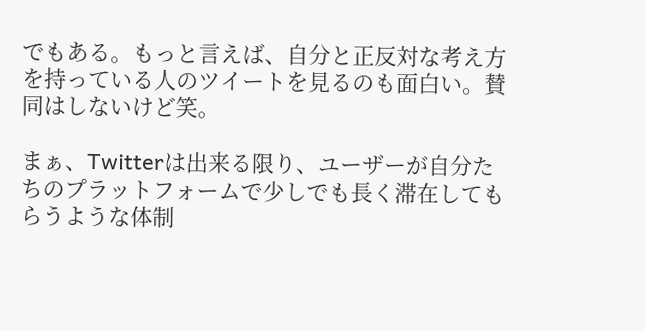でもある。もっと言えば、自分と正反対な考え方を持っている人のツイートを見るのも面白い。賛同はしないけど笑。

まぁ、Twitterは出来る限り、ユーザーが自分たちのプラットフォームで少しでも長く滞在してもらうような体制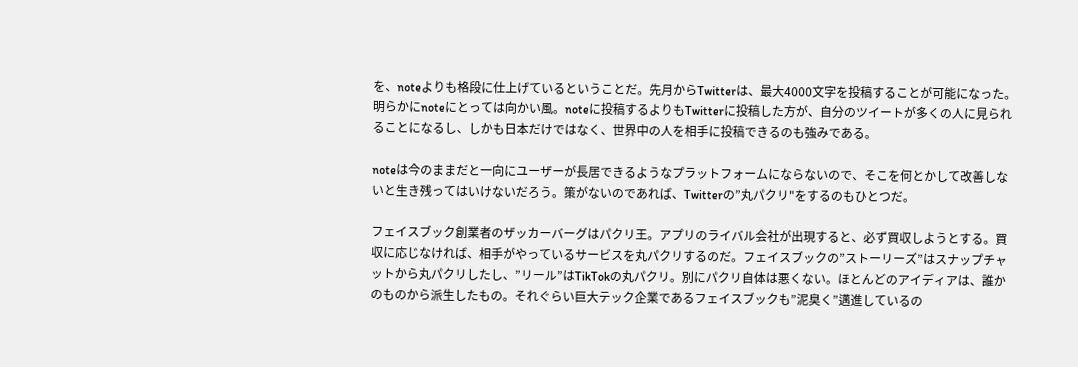を、noteよりも格段に仕上げているということだ。先月からTwitterは、最大4000文字を投稿することが可能になった。明らかにnoteにとっては向かい風。noteに投稿するよりもTwitterに投稿した方が、自分のツイートが多くの人に見られることになるし、しかも日本だけではなく、世界中の人を相手に投稿できるのも強みである。

noteは今のままだと一向にユーザーが長居できるようなプラットフォームにならないので、そこを何とかして改善しないと生き残ってはいけないだろう。策がないのであれば、Twitterの”丸パクリ"をするのもひとつだ。

フェイスブック創業者のザッカーバーグはパクリ王。アプリのライバル会社が出現すると、必ず買収しようとする。買収に応じなければ、相手がやっているサービスを丸パクリするのだ。フェイスブックの”ストーリーズ”はスナップチャットから丸パクリしたし、”リール”はTikTokの丸パクリ。別にパクリ自体は悪くない。ほとんどのアイディアは、誰かのものから派生したもの。それぐらい巨大テック企業であるフェイスブックも”泥臭く”邁進しているの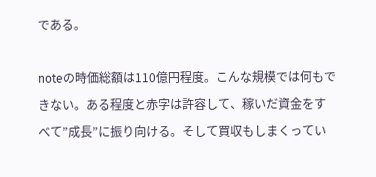である。

noteの時価総額は110億円程度。こんな規模では何もできない。ある程度と赤字は許容して、稼いだ資金をすべて”成長”に振り向ける。そして買収もしまくってい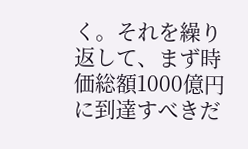く。それを繰り返して、まず時価総額1000億円に到達すべきだ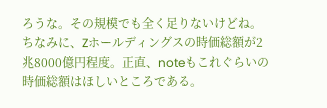ろうな。その規模でも全く足りないけどね。
ちなみに、Zホールディングスの時価総額が2兆8000億円程度。正直、noteもこれぐらいの時価総額はほしいところである。